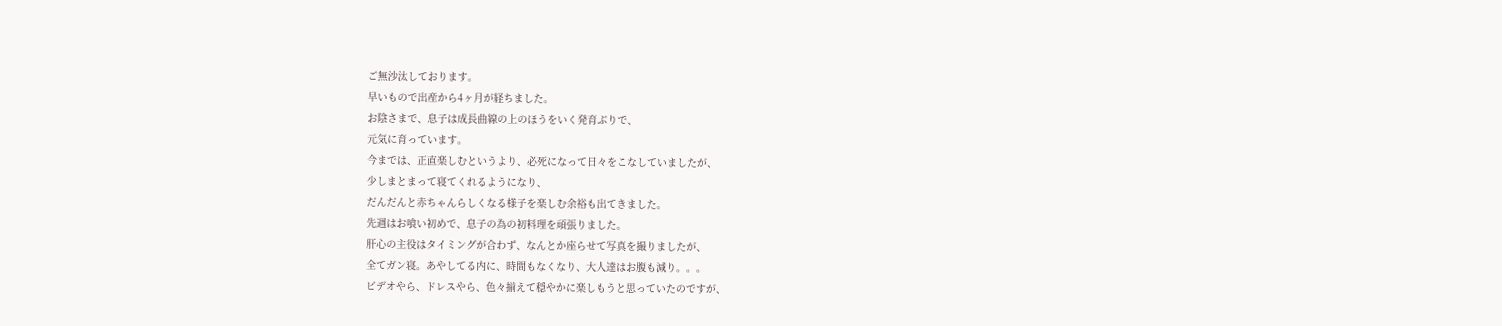ご無沙汰しております。
早いもので出産から4ヶ月が経ちました。
お陰さまで、息子は成長曲線の上のほうをいく発育ぶりで、
元気に育っています。
今までは、正直楽しむというより、必死になって日々をこなしていましたが、
少しまとまって寝てくれるようになり、
だんだんと赤ちゃんらしくなる様子を楽しむ余裕も出てきました。
先週はお喰い初めで、息子の為の初料理を頑張りました。
肝心の主役はタイミングが合わず、なんとか座らせて写真を撮りましたが、
全てガン寝。あやしてる内に、時間もなくなり、大人達はお腹も減り。。。
ビデオやら、ドレスやら、色々揃えて穏やかに楽しもうと思っていたのですが、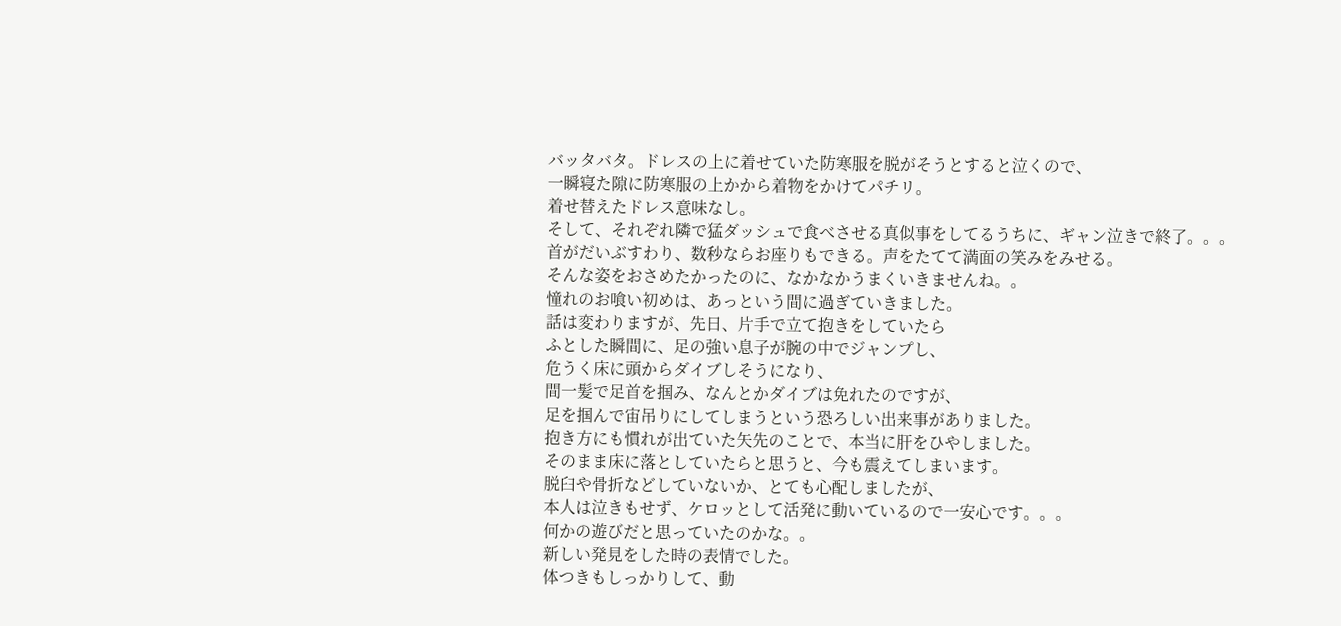バッタバタ。ドレスの上に着せていた防寒服を脱がそうとすると泣くので、
一瞬寝た隙に防寒服の上かから着物をかけてパチリ。
着せ替えたドレス意味なし。
そして、それぞれ隣で猛ダッシュで食べさせる真似事をしてるうちに、ギャン泣きで終了。。。
首がだいぶすわり、数秒ならお座りもできる。声をたてて満面の笑みをみせる。
そんな姿をおさめたかったのに、なかなかうまくいきませんね。。
憧れのお喰い初めは、あっという間に過ぎていきました。
話は変わりますが、先日、片手で立て抱きをしていたら
ふとした瞬間に、足の強い息子が腕の中でジャンプし、
危うく床に頭からダイブしそうになり、
間一髪で足首を掴み、なんとかダイブは免れたのですが、
足を掴んで宙吊りにしてしまうという恐ろしい出来事がありました。
抱き方にも慣れが出ていた矢先のことで、本当に肝をひやしました。
そのまま床に落としていたらと思うと、今も震えてしまいます。
脱臼や骨折などしていないか、とても心配しましたが、
本人は泣きもせず、ケロッとして活発に動いているので一安心です。。。
何かの遊びだと思っていたのかな。。
新しい発見をした時の表情でした。
体つきもしっかりして、動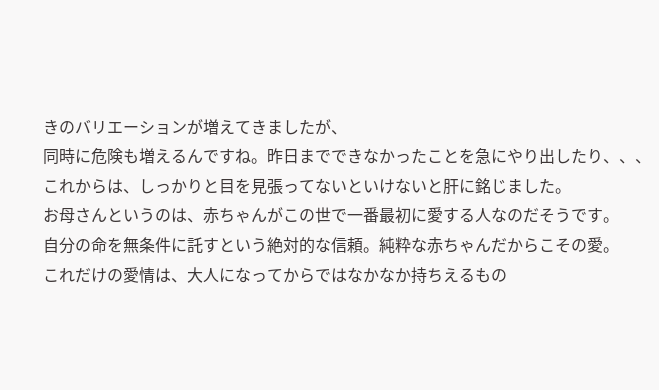きのバリエーションが増えてきましたが、
同時に危険も増えるんですね。昨日までできなかったことを急にやり出したり、、、
これからは、しっかりと目を見張ってないといけないと肝に銘じました。
お母さんというのは、赤ちゃんがこの世で一番最初に愛する人なのだそうです。
自分の命を無条件に託すという絶対的な信頼。純粋な赤ちゃんだからこその愛。
これだけの愛情は、大人になってからではなかなか持ちえるもの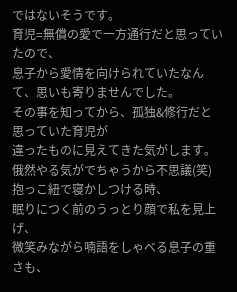ではないそうです。
育児=無償の愛で一方通行だと思っていたので、
息子から愛情を向けられていたなんて、思いも寄りませんでした。
その事を知ってから、孤独&修行だと思っていた育児が
違ったものに見えてきた気がします。
俄然やる気がでちゃうから不思議(笑)
抱っこ紐で寝かしつける時、
眠りにつく前のうっとり顔で私を見上げ、
微笑みながら喃語をしゃべる息子の重さも、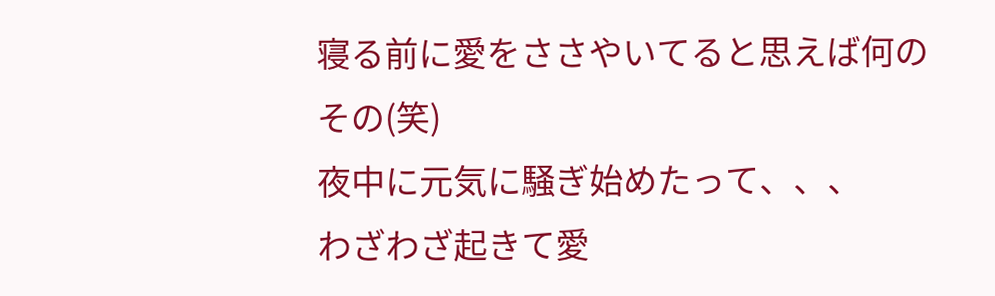寝る前に愛をささやいてると思えば何のその(笑)
夜中に元気に騒ぎ始めたって、、、
わざわざ起きて愛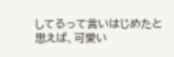してるって言いはじめたと思えば、可愛い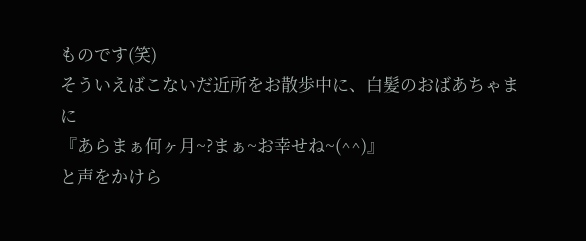ものです(笑)
そういえばこないだ近所をお散歩中に、白髪のおばあちゃまに
『あらまぁ何ヶ月~?まぁ~お幸せね~(^^)』
と声をかけら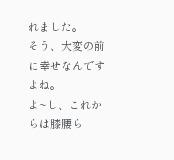れました。
そう、大変の前に幸せなんですよね。
よ~し、これからは膝腰ら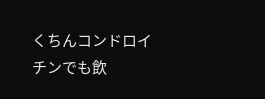くちんコンドロイチンでも飲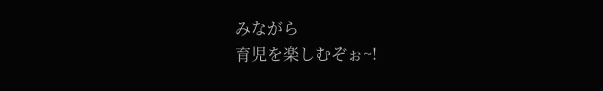みながら
育児を楽しむぞぉ~!